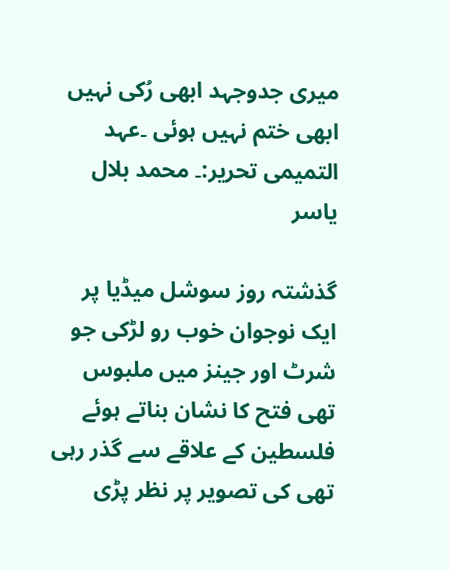میری جدوجہد ابھی رُکی نہیں ابھی ختم نہیں ہوئی ۔عہد التمیمی تحریر:۔ محمد بلال یاسر

گذشتہ روز سوشل میڈیا پر ایک نوجوان خوب رو لڑکی جو شرٹ اور جینز میں ملبوس تھی فتح کا نشان بناتے ہوئے فلسطین کے علاقے سے گذر رہی تھی کی تصویر پر نظر پڑی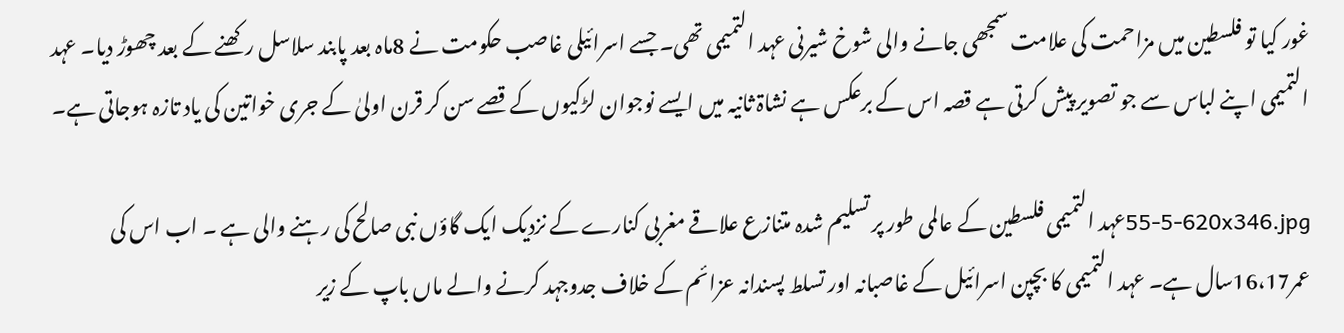غور کیا تو فلسطین میں مزاحمت کی علامت سمجھی جانے والی شوخ شیرنی عہد التمیمی تھی۔ جسے اسرائیلی غاصب حکومت نے 8ماہ بعد پابند سلاسل رکھنے کے بعد چھوڑ دیا۔ عہد التمیمی اپنے لباس سے جو تصویر پیش کرتی ہے قصہ اس کے برعکس ہے نشاۃ ثانیہ میں ایسے نوجوان لڑکیوں کے قصے سن کر قرن اولیٰ کے جری خواتین کی یاد تازہ ہوجاتی ہے۔

55-5-620x346.jpgعہد التمیمی فلسطین کے عالمی طور پر تسلیم شدہ متنازع علاقے مغربی کنارے کے نزدیک ایک گاؤں نبی صالح کی رہنے والی ہے ۔ اب اس کی عمر16،17سال ہے۔ عہد التمیمی کا بچپن اسرائیل کے غاصبانہ اور تسلط پسندانہ عزائم کے خلاف جدوجہد کرنے والے ماں باپ کے زیر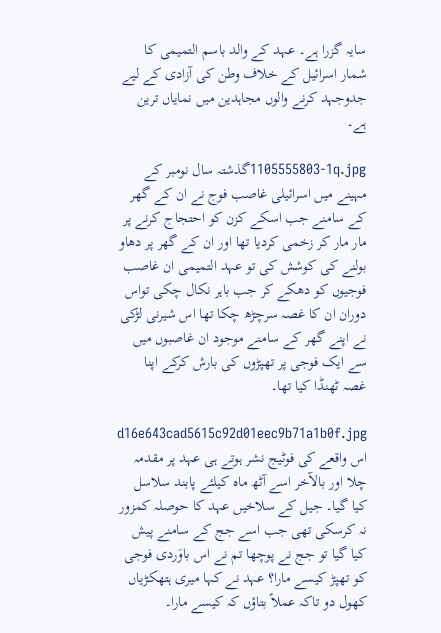سایہ گزرا ہے۔ عہد کے والد باسم التمیمی کا شمار اسرائیل کے خلاف وطن کی آزادی کے لیے جدوجہد کرنے والوں مجاہدین میں نمایاں ترین ہے۔

1105555803-1q.jpgگذشتہ سال نومبر کے مہینے میں اسرائیلی غاصب فوج نے ان کے گھر کے سامنے جب اسکے کزن کو احتجاج کرنے پر مار مار کر زخمی کردیا تھا اور ان کے گھر پر دھاو بولنے کی کوشش کی تو عہد التمیمی ان غاصب فوجیوں کو دھکے کر جب باہر نکال چکی تواس دوران ان کا غصہ سرچڑھ چکا تھا اس شیرنی لڑکی نے اپنے گھر کے سامنے موجود ان غاصبوں میں سے ایک فوجی پر تھپڑوں کی بارش کرکے اپنا غصہ ٹھنڈا کیا تھا۔

d16e643cad5615c92d01eec9b71a1b0f.jpg اس واقعے کی فوٹیج نشر ہوتے ہی عہد پر مقدمہ چلا اور بالآخر اسے آٹھ ماہ کیلئے پابند سلاسل کیا گیا۔ جیل کے سلاخیں عہد کا حوصلہ کمزور نہ کرسکی تھی جب اسے جج کے سامنے پیش کیا گیا تو جج نے پوچھا تم نے اس باوَردی فوجی کو تھپڑ کیسے مارا؟ عہد نے کہا میری ہتھکڑیاں کھول دو تاکہ عملاً بتاؤں کہ کیسے مارا۔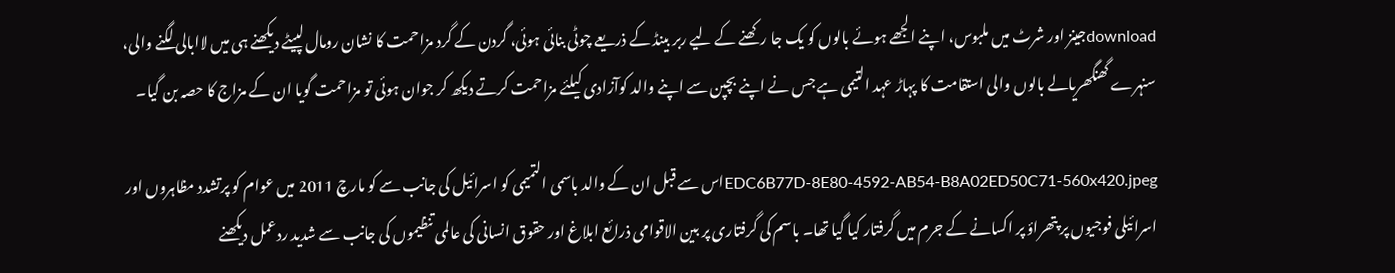downloadجینز اور شرٹ میں ملبوس، اپنے الجھے ہوئے بالوں کو یک جا رکھنے کے لیے ربر بینڈ کے ذریعے چوٹی بنائی ہوئی، گردن کے گرد مزاحمت کا نشان رومال لپیٹے دیکھنے ہی میں لاابالی لگنے والی، سنہرے گھنگھریالے بالوں والی استقامت کا پہاڑ عہد التیمی ہے جس نے اپنے بچپن سے اپنے والد کوآزادی کیلئے مزاحمت کرتے دیکھ کر جوان ہوئی تو مزاحمت گویا ان کے مزاج کا حصہ بن گیا۔

EDC6B77D-8E80-4592-AB54-B8A02ED50C71-560x420.jpegاس سے قبل ان کے والد باسمی التمیمی کو اسرائیل کی جانب سے کو مارچ 2011 میں عوام کو پرتشدد مظاہروں اور اسرائیلی فوجیوں پر پتھراؤ پر اکسانے کے جرم میں گرفتار کیا گیا تھا۔ باسم کی گرفتاری پر بین الاقوامی ذرائع ابلاغ اور حقوق انسانی کی عالمی تنظیموں کی جانب سے شدید ردعمل دیکھنے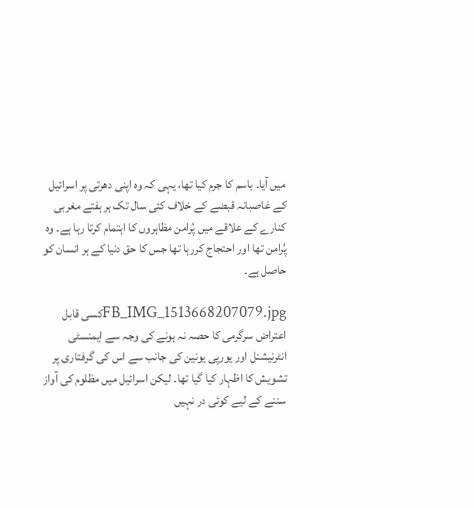میں آیا۔ باسم کا جرم کیا تھا، یہی کہ وہ اپنی دھرتی پر اسرائیل کے غاصبانہ قبضے کے خلاف کئی سال تک ہر ہفتے مغربی کنارے کے علاقے میں پُرامن مظاہروں کا اہتمام کرتا رہا ہے۔ وہ پُرامن تھا اور احتجاج کررہا تھا جس کا حق دنیا کے ہر انسان کو حاصل ہے۔

FB_IMG_1513668207079.jpgکسی قابل اعتراض سرگرمی کا حصہ نہ ہونے کی وجہ سے ایمنسٹی انٹرنیشنل اور یورپی یونین کی جانب سے اس کی گرفتاری پر تشویش کا اظہار کیا گیا تھا۔ لیکن اسرائیل میں مظلوم کی آواز سننے کے لیے کوئی در نہیں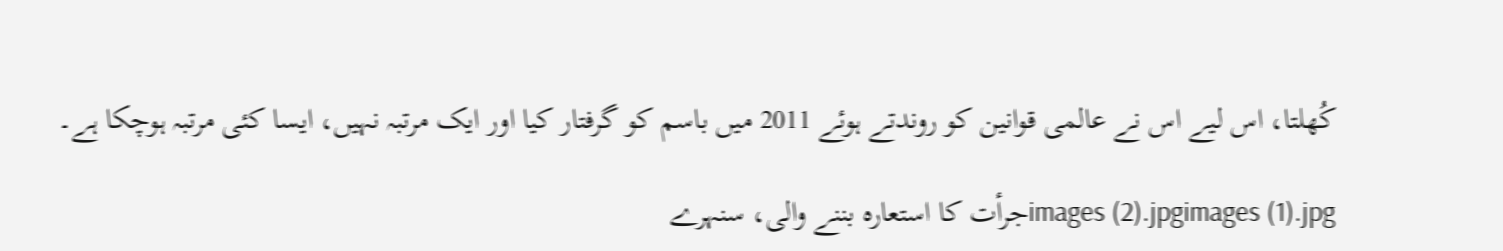کُھلتا، اس لیے اس نے عالمی قوانین کو روندتے ہوئے 2011 میں باسم کو گرفتار کیا اور ایک مرتبہ نہیں، ایسا کئی مرتبہ ہوچکا ہے۔

images (2).jpgimages (1).jpgجرأت کا استعارہ بننے والی، سنہرے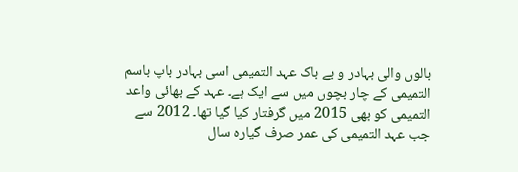بالوں والی بہادر و بے باک عہد التمیمی اسی بہادر باپ باسم التمیمی کے چار بچوں میں سے ایک ہے۔ عہد کے بھائی واعد التمیمی کو بھی 2015 میں گرفتار کیا گیا تھا۔ 2012 سے جب عہد التمیمی کی عمر صرف گیارہ سال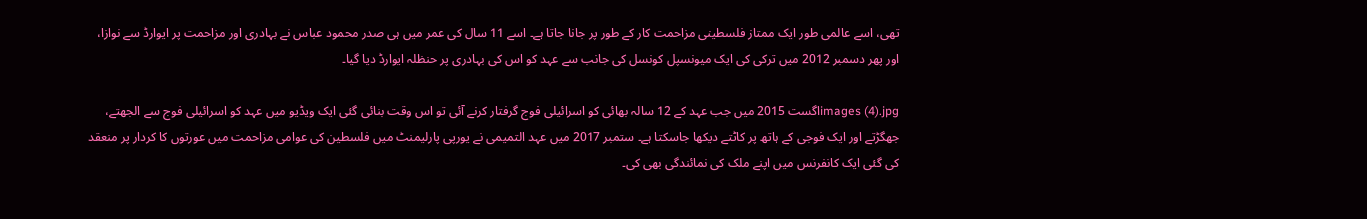تھی، اسے عالمی طور ایک ممتاز فلسطینی مزاحمت کار کے طور پر جانا جاتا ہے۔ اسے 11 سال کی عمر میں ہی صدر محمود عباس نے بہادری اور مزاحمت پر ایوارڈ سے نوازا، اور پھر دسمبر 2012 میں ترکی کی ایک میونسپل کونسل کی جانب سے عہد کو اس کی بہادری پر حنظلہ ایوارڈ دیا گیا۔

images (4).jpgاگست 2015 میں جب عہد کے 12 سالہ بھائی کو اسرائیلی فوج گرفتار کرنے آئی تو اس وقت بنائی گئی ایک ویڈیو میں عہد کو اسرائیلی فوج سے الجھتے، جھگڑتے اور ایک فوجی کے ہاتھ پر کاٹتے دیکھا جاسکتا ہے۔ ستمبر 2017 میں عہد التمیمی نے یورپی پارلیمنٹ میں فلسطین کی عوامی مزاحمت میں عورتوں کا کردار پر منعقد کی گئی ایک کانفرنس میں اپنے ملک کی نمائندگی بھی کی۔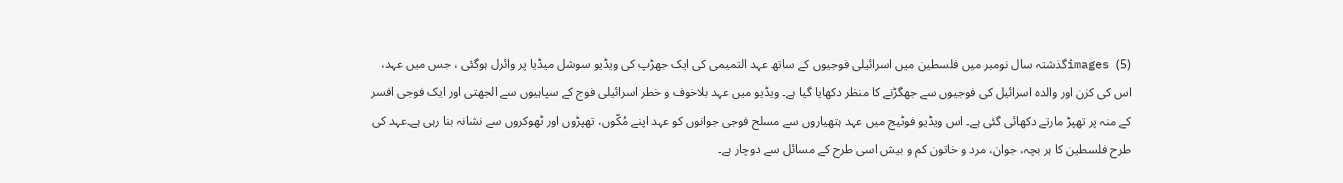images (5)گذشتہ سال نومبر میں فلسطین میں اسرائیلی فوجیوں کے ساتھ عہد التمیمی کی ایک جھڑپ کی ویڈیو سوشل میڈیا پر وائرل ہوگئی ، جس میں عہد، اس کی کزن اور والدہ اسرائیل کی فوجیوں سے جھگڑنے کا منظر دکھایا گیا ہے۔ ویڈیو میں عہد بلاخوف و خطر اسرائیلی فوج کے سپاہیوں سے الجھتی اور ایک فوجی افسر کے منہ پر تھپڑ مارتے دکھائی گئی ہے۔ اس ویڈیو فوٹیج میں عہد ہتھیاروں سے مسلح فوجی جوانوں کو عہد اپنے مُکّوں، تھپڑوں اور ٹھوکروں سے نشانہ بنا رہی ہے۔عہد کی طرح فلسطین کا ہر بچہ، جوان، مرد و خاتون کم و بیش اسی طرح کے مسائل سے دوچار ہے۔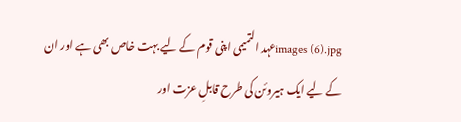images (6).jpgعہد التمیمی اپنی قوم کے لیے بہت خاص بھی ہے اور ان کے لیے ایک ہیروئن کی طرح قابلِ عزت اور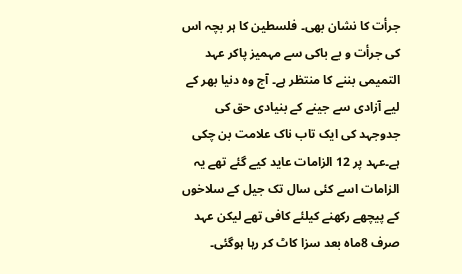جرأت کا نشان بھی۔ فلسطین کا ہر بچہ اس کی جرأت و بے باکی سے مہمیز پاکر عہد التمیمی بننے کا منتظر ہے۔ آج وہ دنیا بھر کے لیے آزادی سے جینے کے بنیادی حق کی جدوجہد کی ایک تاب ناک علامت بن چکی ہے۔عہد پر 12 الزامات عاید کیے گئے تھے یہ الزامات اسے کئی سال تک جیل کے سلاخوں کے پیچھے رکھنے کیلئے کافی تھے لیکن عہد صرف 8ماہ بعد سزا کاٹ کر رہا ہوگئی۔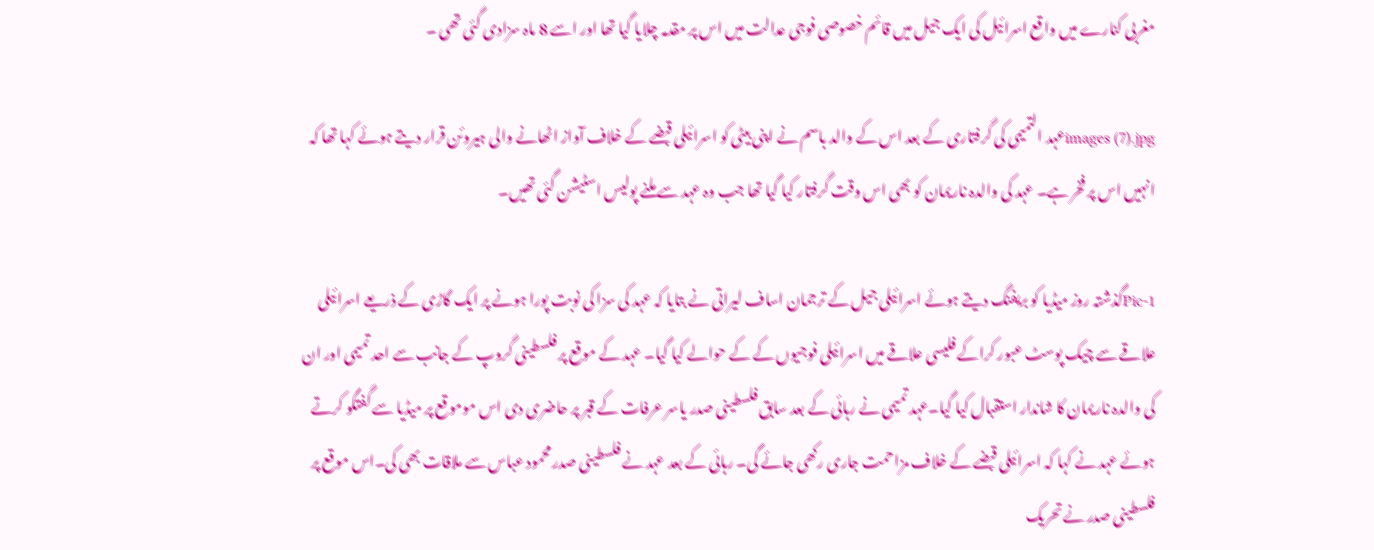مغربی کنارے میں واقع اسرائیل کی ایک جیل میں قائم خصوصی فوجی عدالت میں اس پر مقدمہ چلایا گیا تھا اور اسے 8 ماہ سزادی گئی تھی ۔

images (7).jpgعہد التمیمی کی گرفتاری کے بعد اس کے والد باسم نے اپنی بیٹی کو اسرائیلی قبضے کے خلاف آواز اٹھانے والی ہیروئن قرار دیتے ہوئے کہا تھا کہ انہیں اس پر فخر ہے۔ عہد کی والدہ ناریمان کو بھی اس وقت گرفتار کیا گیا تھا جب وہ عہد سے ملنے پولیس اسٹیشن گئی تھیں۔

Pic-1گذشتہ روز میڈیا کو بریفنگ دیتے ہوئے اسرائیلی جیل کے ترجمان اساف لیراتی نے بتایا کہ عہد کی سزا کی نوبت پورا ہونے پر ایک گاڑی کے ذریعے اسرائیلی علاقے سے چیک پوسٹ عبور کراکے فلیسی علاقے میں اسرائیلی فوجیوں کے کے حوالے کیا گیا۔ عہد کے موقع پر فلسطینی گروپ کے جانب سے احد تمیمی اور ان کی والدہ ناریمان کا شاندار استقبال کیا گیا۔عہد تمیمی نے رہائی کے بعد سابق فلسطینی صدر یاسر عرفات کے قبر پر حاضری دی اس موموقع پر میڈیا سے گفتگو کرتے ہوئے عہد نے کہا کہ اسرائیلی قبضے کے خلاف مزاحمت جاری رکھی جائے گی۔ رہائی کے بعد عہد نے فلسطینی صدر محمود عباس سے ملاقات بھی کی۔اس موقع پر فلسطینی صدر نے تحریک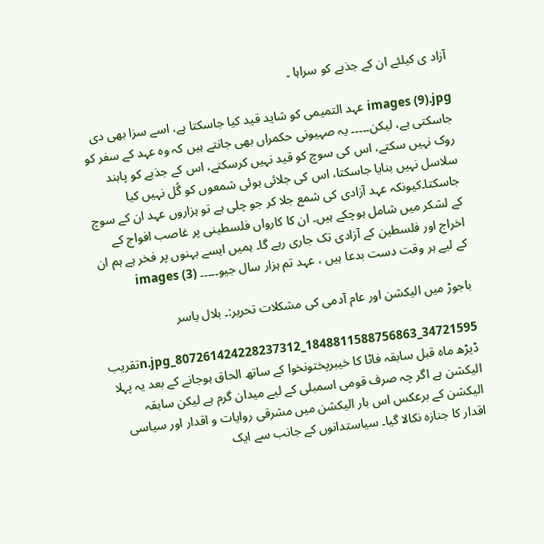آزاد ی کیلئے ان کے جذبے کو سراہا ۔

images (9).jpg عہد التمیمی کو شاید قید کیا جاسکتا ہے، اسے سزا بھی دی جاسکتی ہے، لیکن۔۔۔۔۔ یہ صہیونی حکمراں بھی جانتے ہیں کہ وہ عہد کے سفر کو روک نہیں سکتے، اس کی سوچ کو قید نہیں کرسکتے، اس کے جذبے کو پابند سلاسل نہیں بنایا جاسکتا، اس کی جلائی ہوئی شمعوں کو گُل نہیں کیا جاسکتا۔کیونکہ عہد آزادی کی شمع جلا کر جو چلی ہے تو ہزاروں عہد ان کے سوچ کے لشکر میں شامل ہوچکے ہیں۔ ان کا کارواں فلسطینی پر غاصب افواج کے اخراج اور فلسطین کے آزادی تک جاری رہے گا۔ ہمیں ایسے بہنوں پر فخر ہے ہم ان کے لیے ہر وقت دست بدعا ہیں ، عہد تم ہزار سال جیو۔۔۔۔۔ images (3)

باجوڑ میں الیکشن اور عام آدمی کی مشکلات تحریر:۔ بلال یاسر

34721595_1848811588756863_807261424228237312_n.jpgتقریب ڈیڑھ ماہ قبل سابقہ فاٹا کا خیبرپختونخوا کے ساتھ الحاق ہوجانے کے بعد یہ پہلا الیکشن ہے اگر چہ صرف قومی اسمبلی کے لیے میدان گرم ہے لیکن سابقہ الیکشن کے برعکس اس بار الیکشن میں مشرقی روایات و اقدار اور سیاسی اقدار کا جنازہ نکالا گیا۔ سیاستدانوں کے جانب سے ایک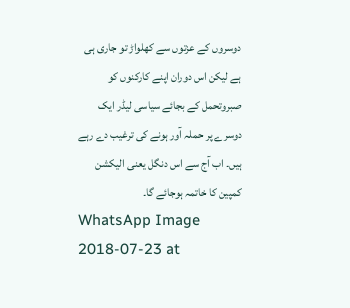دوسروں کے عزتوں سے کھلواڑ تو جاری ہی ہے لیکن اس دوران اپنے کارکنوں کو صبروتحمل کے بجائے سیاسی لیڈر ایک دوسرے پر حملہ آور ہونے کی ترغیب دے رہے ہیں۔ اب آج سے اس دنگل یعنی الیکشن کمپین کا خاتمہ ہوجائے گا۔
WhatsApp Image 2018-07-23 at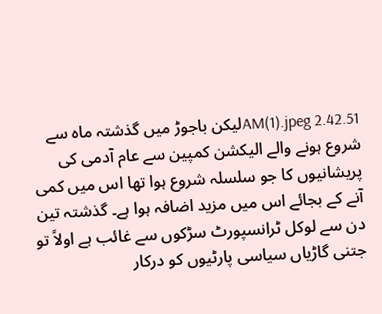2.42.51 AM(1).jpegلیکن باجوڑ میں گذشتہ ماہ سے شروع ہونے والے الیکشن کمپین سے عام آدمی کی پریشانیوں کا جو سلسلہ شروع ہوا تھا اس میں کمی آنے کے بجائے اس میں مزید اضافہ ہوا ہے۔ گذشتہ تین دن سے لوکل ٹرانسپورٹ سڑکوں سے غائب ہے اولاً تو جتنی گاڑیاں سیاسی پارٹیوں کو درکار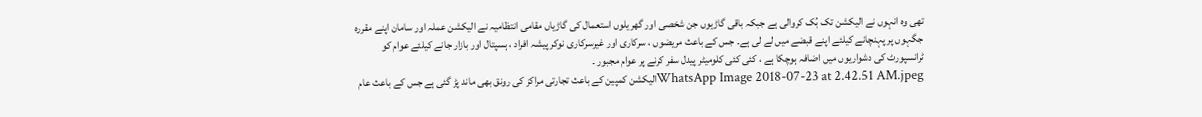تھی وہ انہوں نے الیکشن تک بُک کروالی ہے جبکہ باقی گاڑیوں جن شخصی اور گھریلوں استعمال کی گاڑیاں مقامی انتظامیہ نے الیکشن عملہ اور سامان اپنے مقررہ جگہوں پر پہنچانے کیلئے اپنے قبضے میں لے لی ہے۔ جس کے باعث مریضوں ، سرکاری اور غیرسرکاری نوکر پیشہ افراد ، ہسپتال اور بازار جانے کیلئے عوام کو ٹرانسپورٹ کی دشواریوں میں اضافہ ہوچکا ہے ، کئی کئی کلومیٹر پیدل سفر کرنے پر عوام مجبور ۔
WhatsApp Image 2018-07-23 at 2.42.51 AM.jpegالیکشن کمپین کے باعث تجارتی مراکز کی رونق بھی ماند پڑ گئی ہے جس کے باعث عام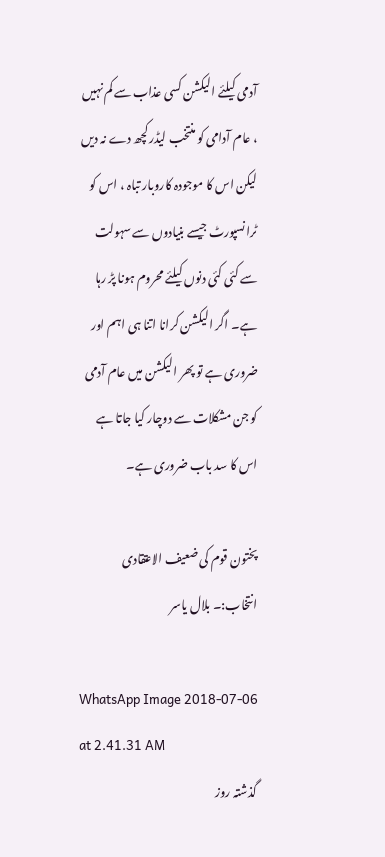آدمی کیلئے الیکشن کسی عذاب سے کم نہیں ، عام آدامی کو منتخب لیڈر کچھ دے نہ دیں لیکن اس کا موجودہ کاروبار تباہ ، اس کو ٹرانسپورٹ جیسے بنیادوں سے سہولت سے کئی کئی دنوں کیلئے محروم ہونا پڑ رہا ہے۔ اگر الیکشن کرانا اتنا ہی اہم اور ضروری ہے تو پھر الیکشن میں عام آدمی کو جن مشکلات سے دوچار کیا جاتا ہے اس کا سد باب ضروری ہے۔

پختون قوم کی ضعیف الاعتقادی انتخاب:۔ بلال یاسر

WhatsApp Image 2018-07-06 at 2.41.31 AM
گذشتہ روز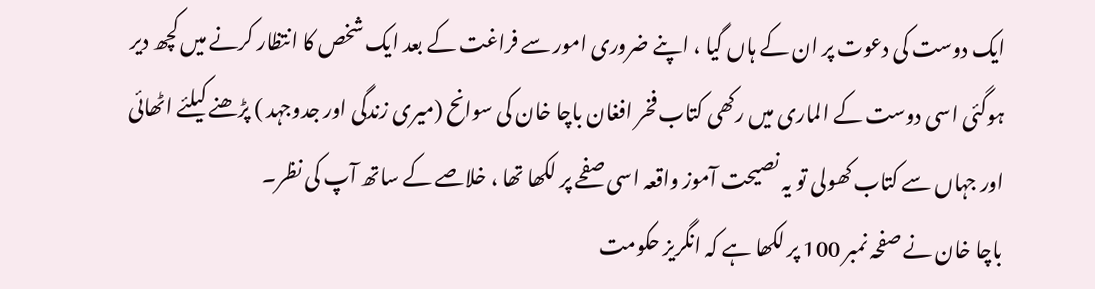ایک دوست کی دعوت پر ان کے ہاں گیا ، اپنے ضروری امور سے فراغت کے بعد ایک شخص کا انتظار کرنے میں کچھ دیر ہوگئی اسی دوست کے الماری میں رکھی کتاب فخر افغان باچا خان کی سوانح (میری زندگی اور جدوجہد ) پڑھنے کیلئے اٹھائی اور جہاں سے کتاب کھولی تو یہ نصیحت آموز واقعہ اسی صفحے پر لکھا تھا ، خلاصے کے ساتھ آپ کی نظر۔
باچا خان نے صفحہ نمبر 100 پر لکھا ہے کہ انگریز حکومت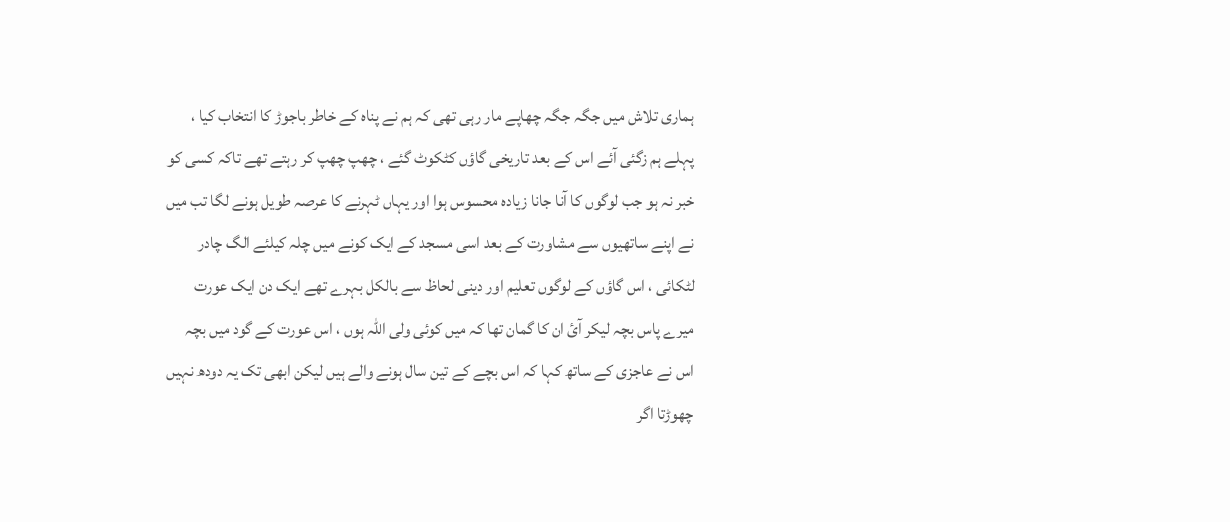ہماری تلاش میں جگہ جگہ چھاپے مار رہی تھی کہ ہم نے پناہ کے خاطر باجوڑ کا انتخاب کیا ، پہلے ہم زگئی آئے اس کے بعد تاریخی گاؤں کٹکوٹ گئے ، چھپ چھپ کر رہتے تھے تاکہ کسی کو خبر نہ ہو جب لوگوں کا آنا جانا زیادہ محسوس ہوا اور یہاں ٹہرنے کا عرصہ طویل ہونے لگا تب میں نے اپنے ساتھیوں سے مشاورت کے بعد اسی مسجد کے ایک کونے میں چلہ کیلئے الگ چادر لٹکائی ، اس گاؤں کے لوگوں تعلیم اور دینی لحاظ سے بالکل بہرے تھے ایک دن ایک عورت میرے پاس بچہ لیکر آئ ان کا گمان تھا کہ میں کوئی ولی اللہ ہوں ، اس عورت کے گود میں بچہ اس نے عاجزی کے ساتھ کہا کہ اس بچے کے تین سال ہونے والے ہیں لیکن ابھی تک یہ دودھ نہیں چھوڑتا اگر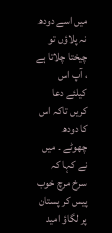میں اسے دودھ نہ پلاؤں تو چیختا چلاتا ہے ، آپ اس کیلئے دعا کریں تاکہ اس کا دودھ چھوٹے ۔ میں نے کہا کہ سرخ مرچ خوب پیس کر پستان پر لگاؤ امید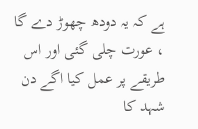ہے کہ یہ دودھ چھوڑ دے گا ، عورت چلی گئی اور اس طریقے پر عمل کیا اگے دن شہد کا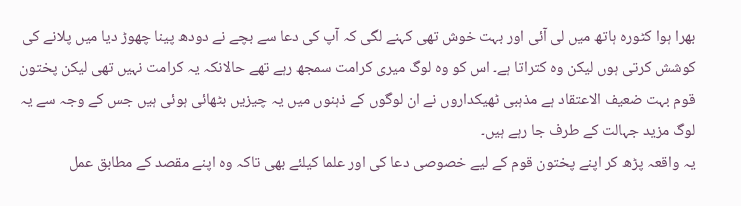بھرا ہوا کٹورہ ہاتھ میں لی آئی اور بہت خوش تھی کہنے لگی کہ آپ کی دعا سے بچے نے دودھ پینا چھوڑ دیا میں پلانے کی کوشش کرتی ہوں لیکن وہ کتراتا ہے۔ اس کو وہ لوگ میری کرامت سمجھ رہے تھے حالانکہ یہ کرامت نہیں تھی لیکن پختون قوم بہت ضعیف الاعتقاد ہے مذہبی ٹھیکداروں نے ان لوگوں کے ذہنوں میں یہ چیزیں بٹھائی ہوئی ہیں جس کے وجہ سے یہ لوگ مزید جہالت کے طرف جا رہے ہیں۔
یہ واقعہ پڑھ کر اپنے پختون قوم کے لیے خصوصی دعا کی اور علما کیلئے بھی تاکہ وہ اپنے مقصد کے مطابق عمل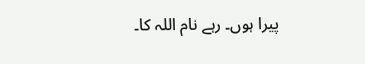پیرا ہوں۔ رہے نام اللہ کا۔